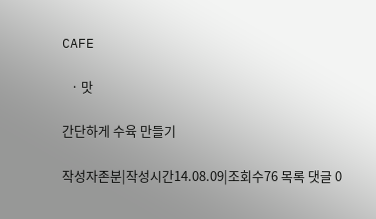CAFE

   · 맛

간단하게 수육 만들기

작성자존분|작성시간14.08.09|조회수76 목록 댓글 0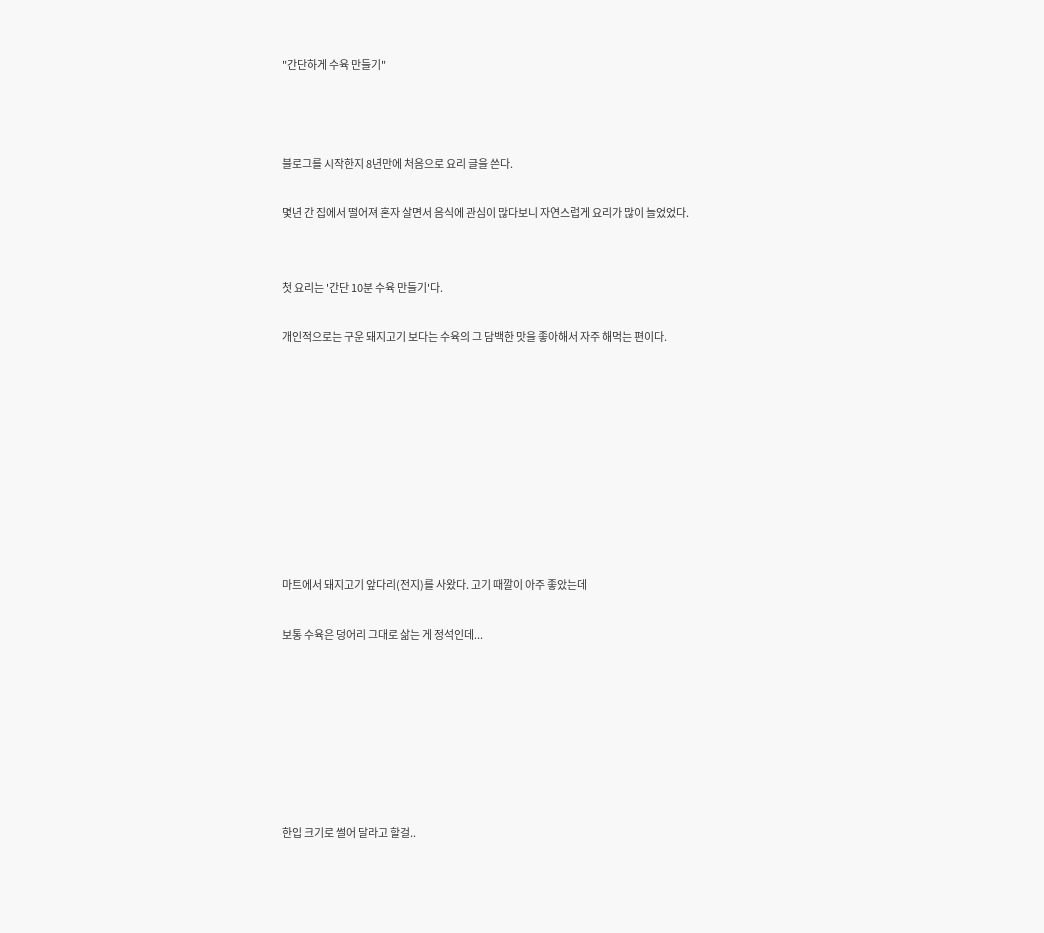"간단하게 수육 만들기"



블로그를 시작한지 8년만에 처음으로 요리 글을 쓴다.

몇년 간 집에서 떨어져 혼자 살면서 음식에 관심이 많다보니 자연스럽게 요리가 많이 늘었었다.


첫 요리는 '간단 10분 수육 만들기'다.

개인적으로는 구운 돼지고기 보다는 수육의 그 담백한 맛을 좋아해서 자주 해먹는 편이다.









마트에서 돼지고기 앞다리(전지)를 사왔다. 고기 때깔이 아주 좋았는데

보통 수육은 덩어리 그대로 삶는 게 정석인데...







한입 크기로 썰어 달라고 할걸..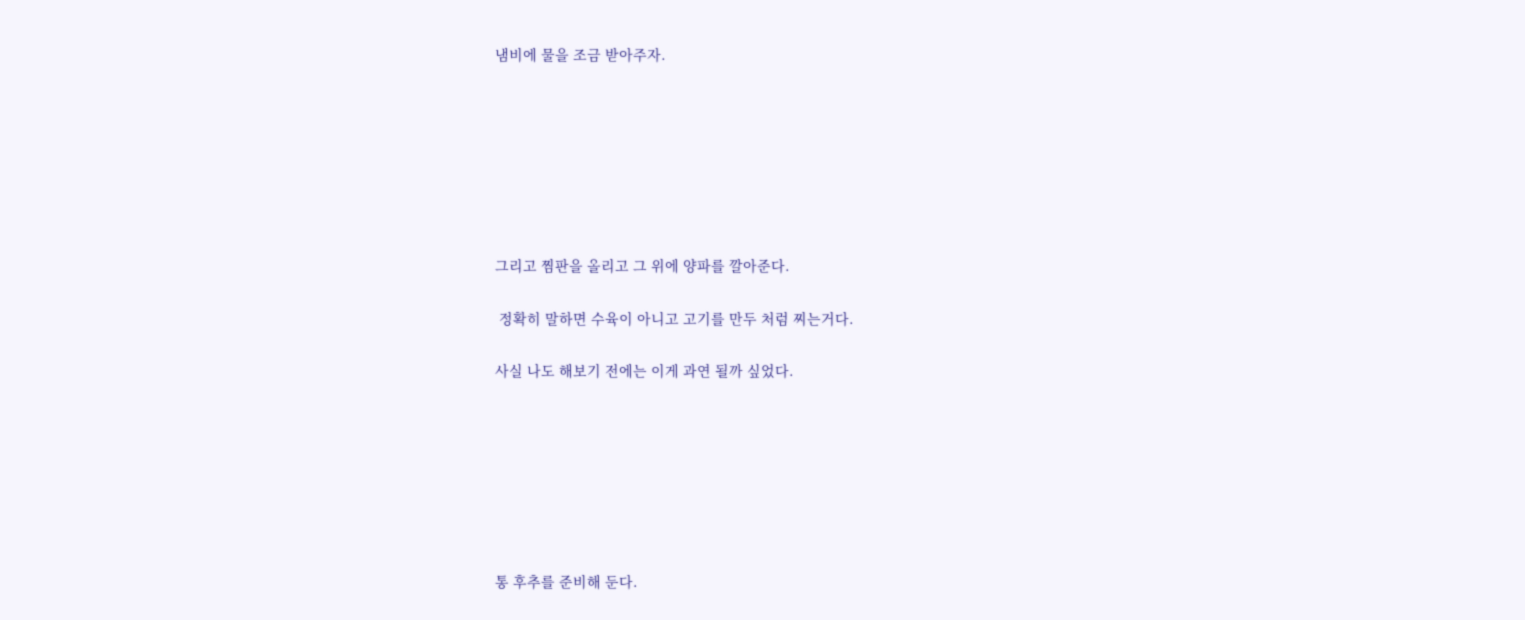냄비에 물을 조금 받아주자.







그리고 찜판을 올리고 그 위에 양파를 깔아준다.

 정확히 말하면 수육이 아니고 고기를 만두 처럼 찌는거다.

사실 나도 해보기 전에는 이게 과연 될까 싶었다.







통 후추를 준비해 둔다.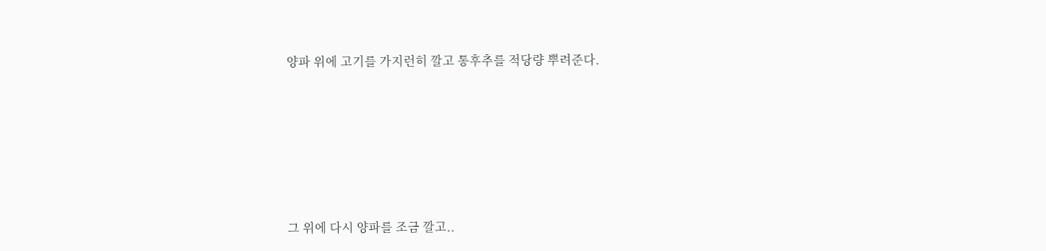양파 위에 고기를 가지런히 깔고 통후추를 적당량 뿌려준다.







그 위에 다시 양파를 조금 깔고..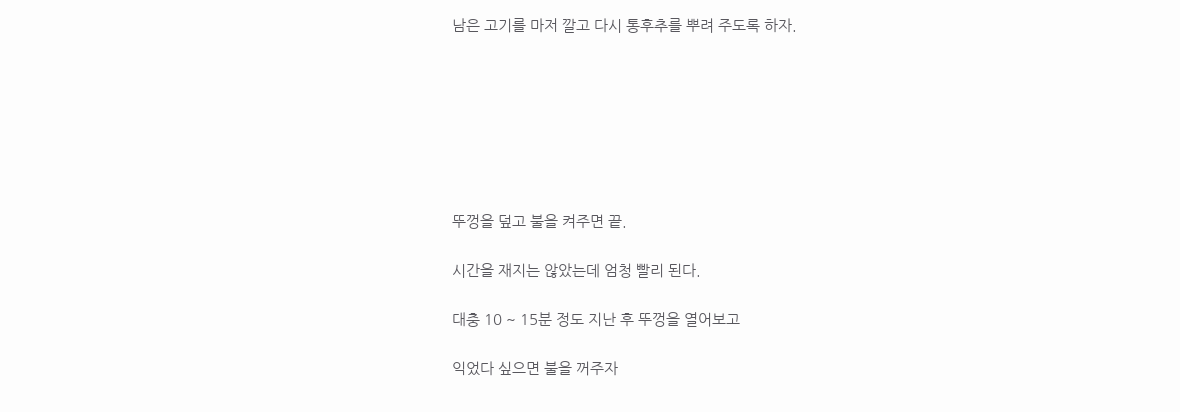남은 고기를 마저 깔고 다시 통후추를 뿌려 주도록 하자.







뚜껑을 덮고 불을 켜주면 끝.

시간을 재지는 않았는데 엄청 빨리 된다.

대충 10 ~ 15분 정도 지난 후 뚜껑을 열어보고

익었다 싶으면 불을 꺼주자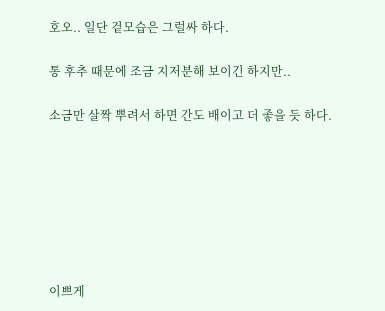호오.. 일단 겉모습은 그럴싸 하다.

통 후추 때문에 조금 지저분해 보이긴 하지만..

소금만 살짝 뿌려서 하면 간도 배이고 더 좋을 듯 하다.







이쁘게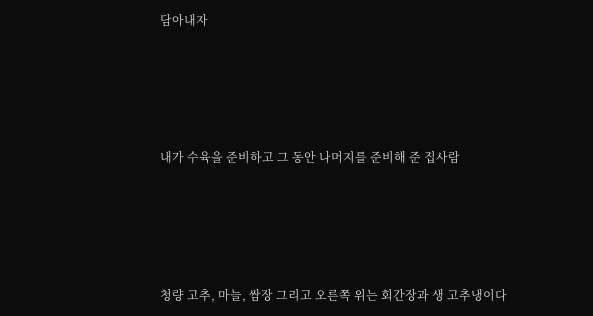담아내자







내가 수육을 준비하고 그 동안 나머지를 준비해 준 집사람







청량 고추, 마늘, 쌈장 그리고 오른쪽 위는 회간장과 생 고추냉이다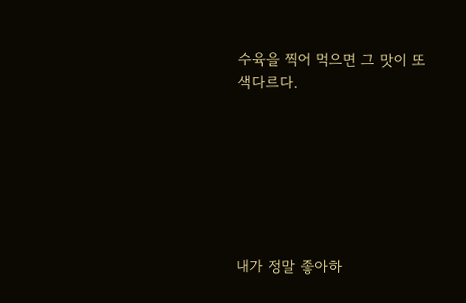수육을 찍어 먹으면 그 맛이 또 색다르다.







내가 정말 좋아하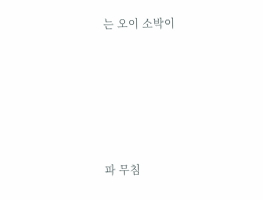는 오이 소박이







파 무침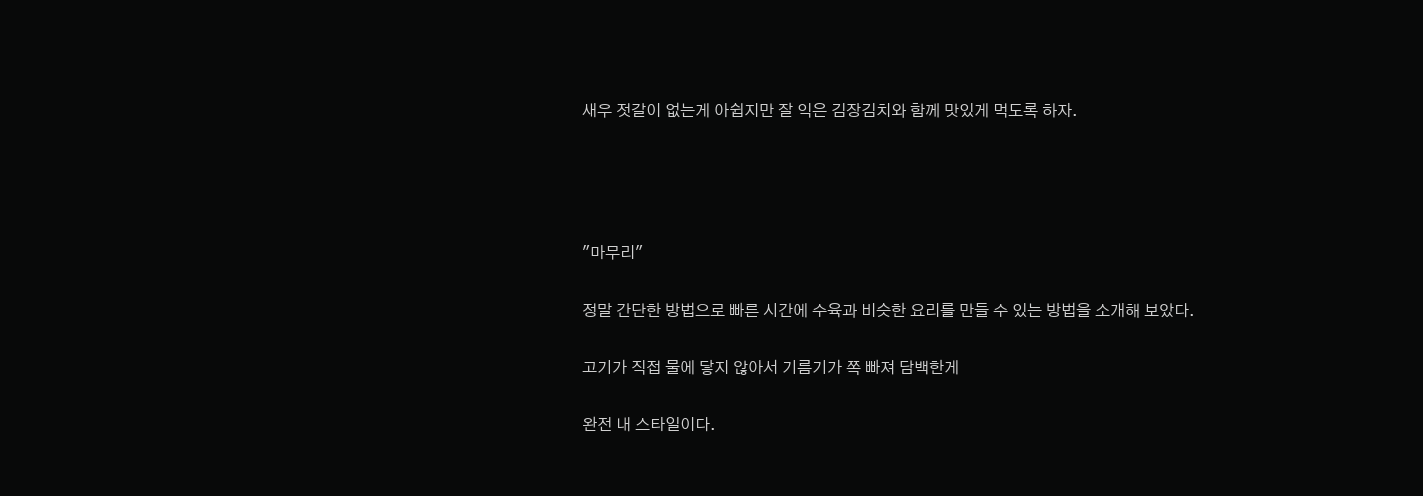새우 젓갈이 없는게 아쉽지만 잘 익은 김장김치와 함께 맛있게 먹도록 하자.




"마무리"

정말 간단한 방법으로 빠른 시간에 수육과 비슷한 요리를 만들 수 있는 방법을 소개해 보았다.

고기가 직접 물에 닿지 않아서 기름기가 쪽 빠져 담백한게

완전 내 스타일이다.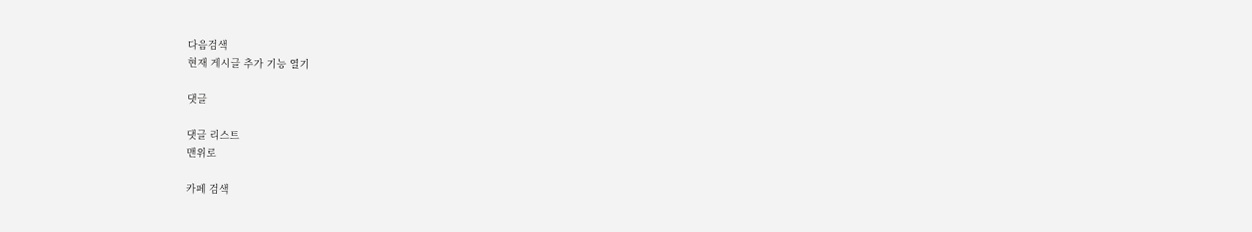다음검색
현재 게시글 추가 기능 열기

댓글

댓글 리스트
맨위로

카페 검색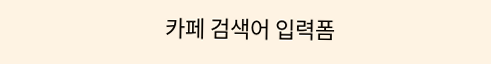카페 검색어 입력폼